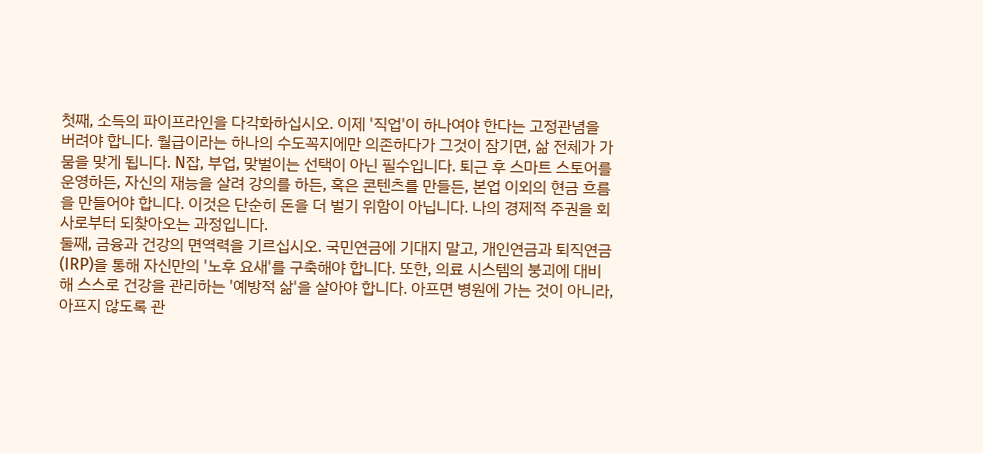첫째, 소득의 파이프라인을 다각화하십시오. 이제 '직업'이 하나여야 한다는 고정관념을 버려야 합니다. 월급이라는 하나의 수도꼭지에만 의존하다가 그것이 잠기면, 삶 전체가 가뭄을 맞게 됩니다. N잡, 부업, 맞벌이는 선택이 아닌 필수입니다. 퇴근 후 스마트 스토어를 운영하든, 자신의 재능을 살려 강의를 하든, 혹은 콘텐츠를 만들든, 본업 이외의 현금 흐름을 만들어야 합니다. 이것은 단순히 돈을 더 벌기 위함이 아닙니다. 나의 경제적 주권을 회사로부터 되찾아오는 과정입니다.
둘째, 금융과 건강의 면역력을 기르십시오. 국민연금에 기대지 말고, 개인연금과 퇴직연금(IRP)을 통해 자신만의 '노후 요새'를 구축해야 합니다. 또한, 의료 시스템의 붕괴에 대비해 스스로 건강을 관리하는 '예방적 삶'을 살아야 합니다. 아프면 병원에 가는 것이 아니라, 아프지 않도록 관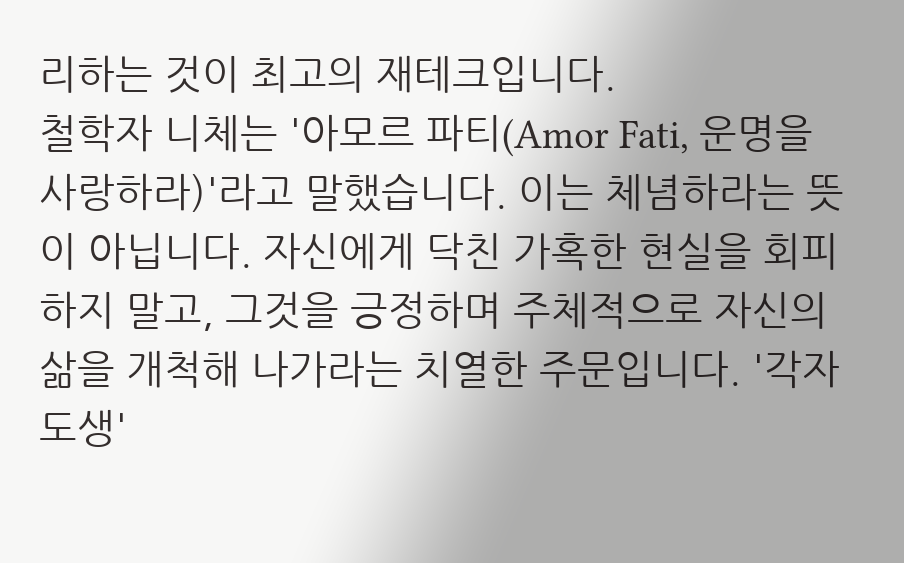리하는 것이 최고의 재테크입니다.
철학자 니체는 '아모르 파티(Amor Fati, 운명을 사랑하라)'라고 말했습니다. 이는 체념하라는 뜻이 아닙니다. 자신에게 닥친 가혹한 현실을 회피하지 말고, 그것을 긍정하며 주체적으로 자신의 삶을 개척해 나가라는 치열한 주문입니다. '각자도생'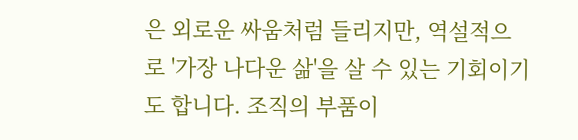은 외로운 싸움처럼 들리지만, 역설적으로 '가장 나다운 삶'을 살 수 있는 기회이기도 합니다. 조직의 부품이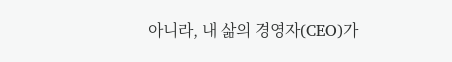아니라, 내 삶의 경영자(CEO)가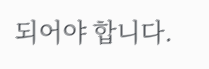되어야 합니다.